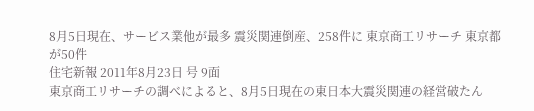8月5日現在、サービス業他が最多 震災関連倒産、258件に 東京商工リサーチ 東京都が50件
住宅新報 2011年8月23日 号 9面
東京商工リサーチの調べによると、8月5日現在の東日本大震災関連の経営破たん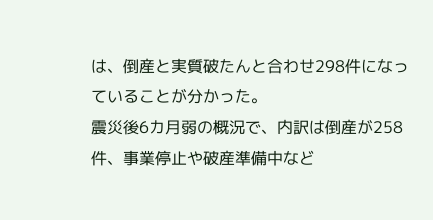は、倒産と実質破たんと合わせ298件になっていることが分かった。
震災後6カ月弱の概況で、内訳は倒産が258件、事業停止や破産準備中など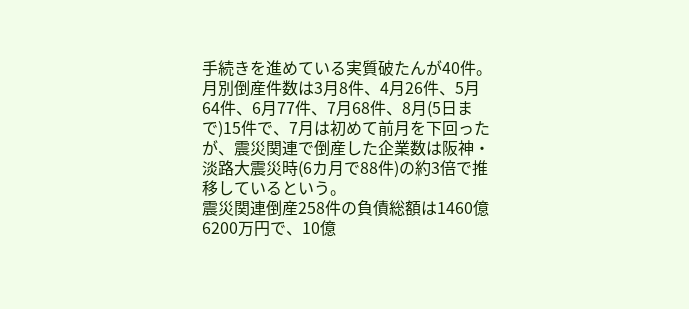手続きを進めている実質破たんが40件。月別倒産件数は3月8件、4月26件、5月64件、6月77件、7月68件、8月(5日まで)15件で、7月は初めて前月を下回ったが、震災関連で倒産した企業数は阪神・淡路大震災時(6カ月で88件)の約3倍で推移しているという。
震災関連倒産258件の負債総額は1460億6200万円で、10億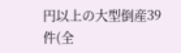円以上の大型倒産39件(全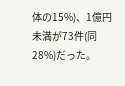体の15%)、1億円未満が73件(同28%)だった。